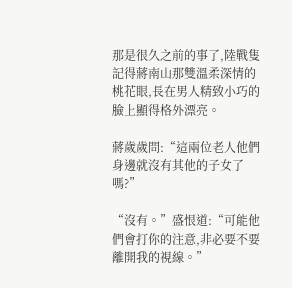那是很久之前的事了,陸戰隻記得蔣南山那雙溫柔深情的桃花眼,長在男人精致小巧的臉上顯得格外漂亮。

蔣歲歲問:“這兩位老人他們身邊就沒有其他的子女了嗎?”

“沒有。”盛恨道:“可能他們會打你的注意,非必要不要離開我的視線。”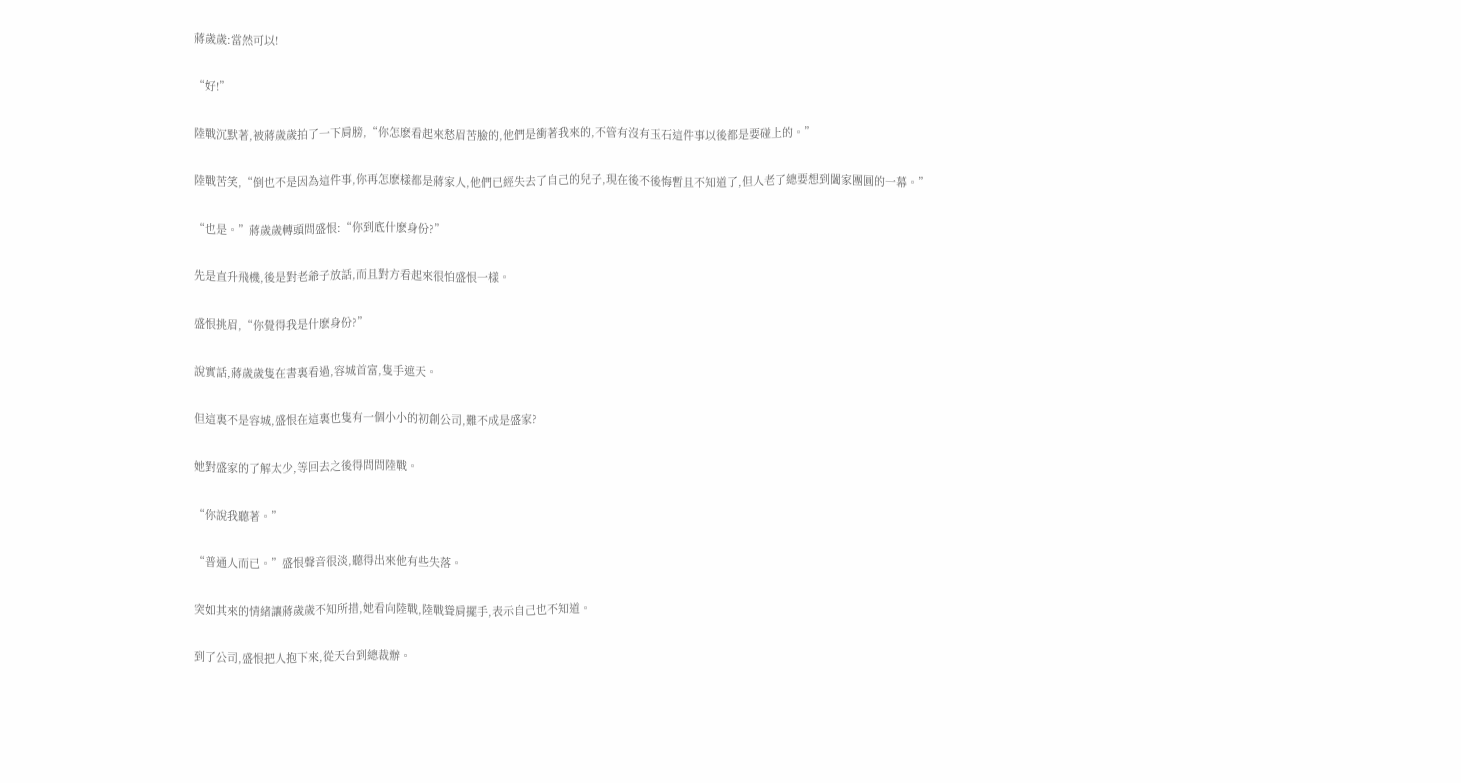蔣歲歲:當然可以!

“好!”

陸戰沉默著,被蔣歲歲拍了一下肩膀,“你怎麽看起來愁眉苦臉的,他們是衝著我來的,不管有沒有玉石這件事以後都是要碰上的。”

陸戰苦笑,“倒也不是因為這件事,你再怎麽樣都是蔣家人,他們已經失去了自己的兒子,現在後不後悔暫且不知道了,但人老了總要想到闔家團圓的一幕。”

“也是。”蔣歲歲轉頭問盛恨:“你到底什麽身份?”

先是直升飛機,後是對老爺子放話,而且對方看起來很怕盛恨一樣。

盛恨挑眉,“你覺得我是什麽身份?”

說實話,蔣歲歲隻在書裏看過,容城首富,隻手遮天。

但這裏不是容城,盛恨在這裏也隻有一個小小的初創公司,難不成是盛家?

她對盛家的了解太少,等回去之後得問問陸戰。

“你說我聽著。”

“普通人而已。”盛恨聲音很淡,聽得出來他有些失落。

突如其來的情緒讓蔣歲歲不知所措,她看向陸戰,陸戰聳肩擺手,表示自己也不知道。

到了公司,盛恨把人抱下來,從天台到總裁辦。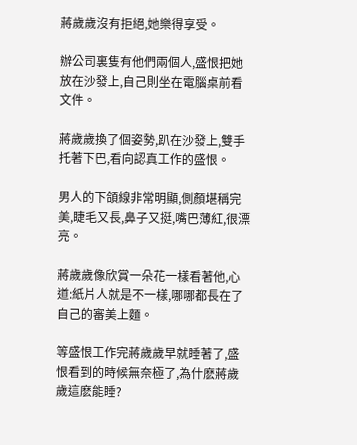蔣歲歲沒有拒絕,她樂得享受。

辦公司裏隻有他們兩個人,盛恨把她放在沙發上,自己則坐在電腦桌前看文件。

蔣歲歲換了個姿勢,趴在沙發上,雙手托著下巴,看向認真工作的盛恨。

男人的下頜線非常明顯,側顏堪稱完美,睫毛又長,鼻子又挺,嘴巴薄紅,很漂亮。

蔣歲歲像欣賞一朵花一樣看著他,心道:紙片人就是不一樣,哪哪都長在了自己的審美上麵。

等盛恨工作完蔣歲歲早就睡著了,盛恨看到的時候無奈極了,為什麽蔣歲歲這麽能睡?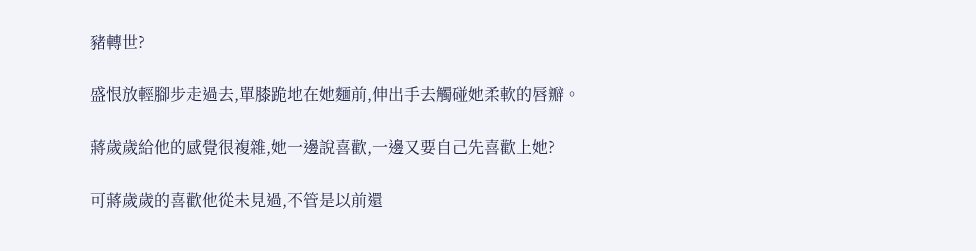豬轉世?

盛恨放輕腳步走過去,單膝跪地在她麵前,伸出手去觸碰她柔軟的唇瓣。

蔣歲歲給他的感覺很複雜,她一邊說喜歡,一邊又要自己先喜歡上她?

可蔣歲歲的喜歡他從未見過,不管是以前還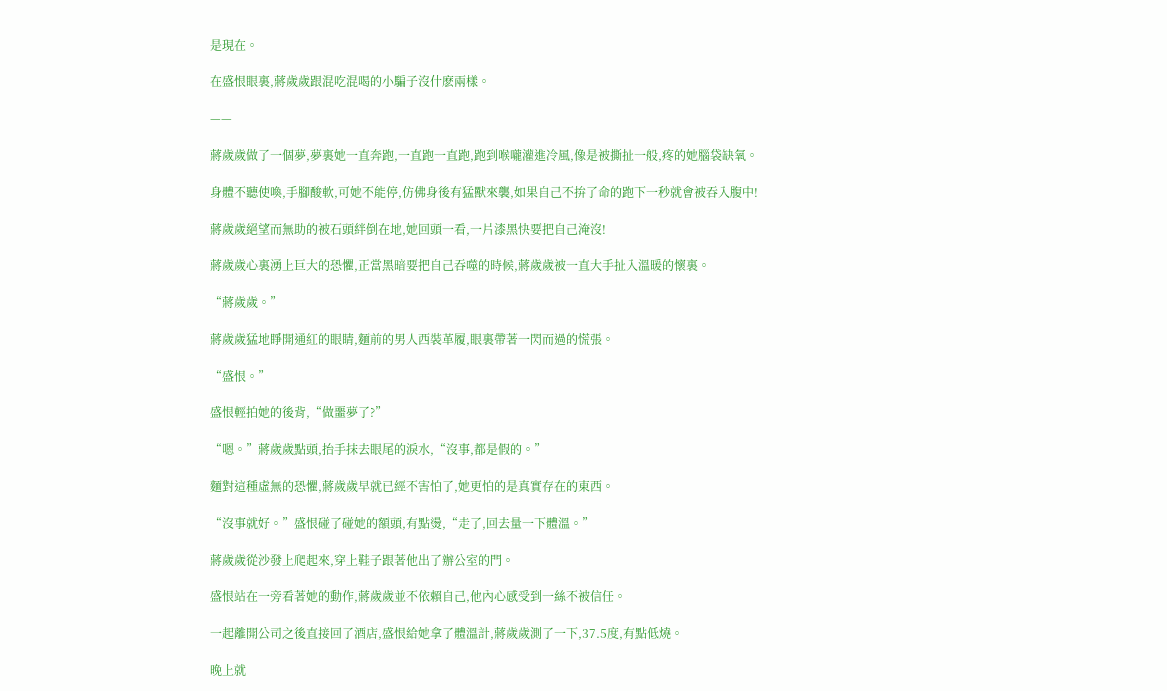是現在。

在盛恨眼裏,蔣歲歲跟混吃混喝的小騙子沒什麽兩樣。

——

蔣歲歲做了一個夢,夢裏她一直奔跑,一直跑一直跑,跑到喉嚨灌進冷風,像是被撕扯一般,疼的她腦袋缺氧。

身體不聽使喚,手腳酸軟,可她不能停,仿佛身後有猛獸來襲,如果自己不拚了命的跑下一秒就會被吞入腹中!

蔣歲歲絕望而無助的被石頭絆倒在地,她回頭一看,一片漆黑快要把自己淹沒!

蔣歲歲心裏湧上巨大的恐懼,正當黑暗要把自己吞噬的時候,蔣歲歲被一直大手扯入溫暖的懷裏。

“蔣歲歲。”

蔣歲歲猛地睜開通紅的眼睛,麵前的男人西裝革履,眼裏帶著一閃而過的慌張。

“盛恨。”

盛恨輕拍她的後背,“做噩夢了?”

“嗯。”蔣歲歲點頭,抬手抹去眼尾的淚水,“沒事,都是假的。”

麵對這種虛無的恐懼,蔣歲歲早就已經不害怕了,她更怕的是真實存在的東西。

“沒事就好。”盛恨碰了碰她的額頭,有點燙,“走了,回去量一下體溫。”

蔣歲歲從沙發上爬起來,穿上鞋子跟著他出了辦公室的門。

盛恨站在一旁看著她的動作,蔣歲歲並不依賴自己,他內心感受到一絲不被信任。

一起離開公司之後直接回了酒店,盛恨給她拿了體溫計,蔣歲歲測了一下,37.5度,有點低燒。

晚上就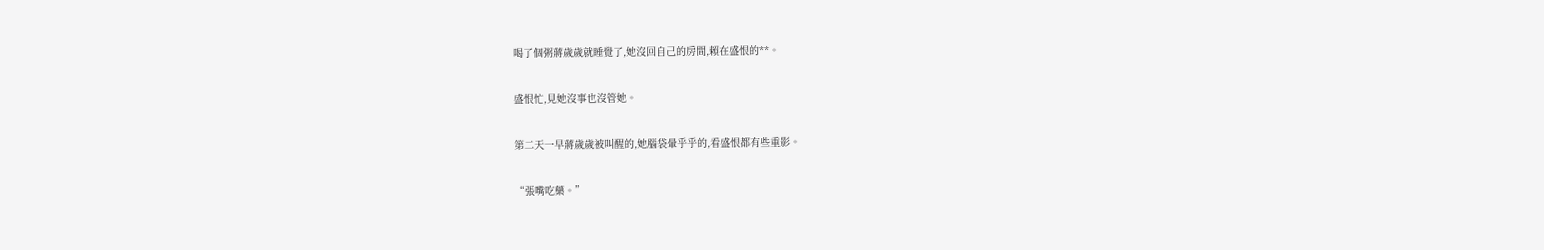喝了個粥蔣歲歲就睡覺了,她沒回自己的房間,賴在盛恨的**。

盛恨忙,見她沒事也沒管她。

第二天一早蔣歲歲被叫醒的,她腦袋暈乎乎的,看盛恨都有些重影。

“張嘴吃藥。”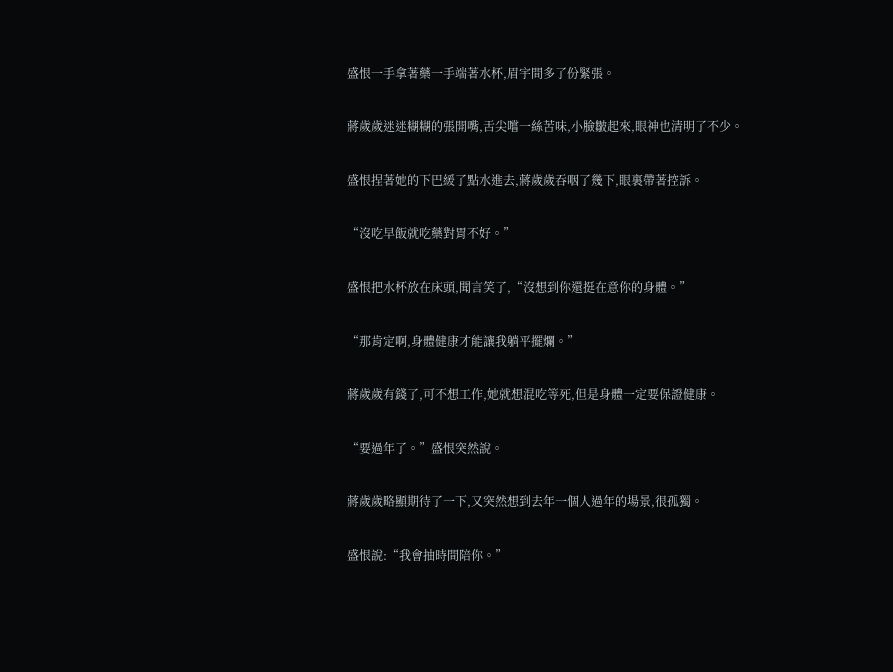盛恨一手拿著藥一手端著水杯,眉宇間多了份緊張。

蔣歲歲迷迷糊糊的張開嘴,舌尖嚐一絲苦味,小臉皺起來,眼神也清明了不少。

盛恨捏著她的下巴緩了點水進去,蔣歲歲吞咽了幾下,眼裏帶著控訴。

“沒吃早飯就吃藥對胃不好。”

盛恨把水杯放在床頭,聞言笑了,“沒想到你還挺在意你的身體。”

“那肯定啊,身體健康才能讓我躺平擺爛。”

蔣歲歲有錢了,可不想工作,她就想混吃等死,但是身體一定要保證健康。

“要過年了。”盛恨突然說。

蔣歲歲略顯期待了一下,又突然想到去年一個人過年的場景,很孤獨。

盛恨說:“我會抽時間陪你。”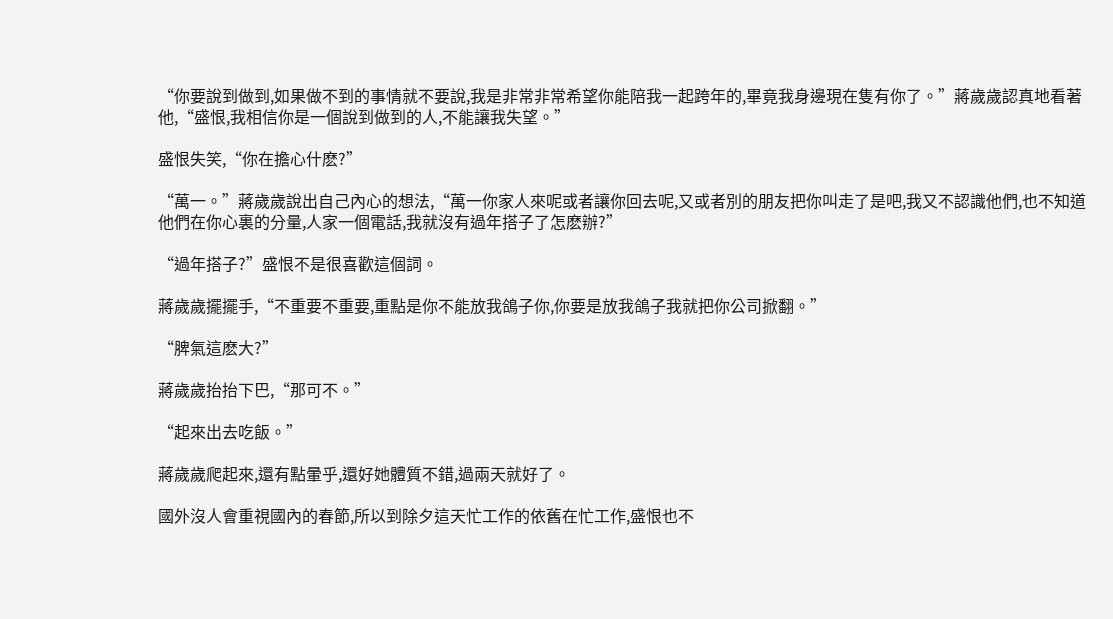“你要說到做到,如果做不到的事情就不要說,我是非常非常希望你能陪我一起跨年的,畢竟我身邊現在隻有你了。”蔣歲歲認真地看著他,“盛恨,我相信你是一個說到做到的人,不能讓我失望。”

盛恨失笑,“你在擔心什麽?”

“萬一。”蔣歲歲說出自己內心的想法,“萬一你家人來呢或者讓你回去呢,又或者別的朋友把你叫走了是吧,我又不認識他們,也不知道他們在你心裏的分量,人家一個電話,我就沒有過年搭子了怎麽辦?”

“過年搭子?”盛恨不是很喜歡這個詞。

蔣歲歲擺擺手,“不重要不重要,重點是你不能放我鴿子你,你要是放我鴿子我就把你公司掀翻。”

“脾氣這麽大?”

蔣歲歲抬抬下巴,“那可不。”

“起來出去吃飯。”

蔣歲歲爬起來,還有點暈乎,還好她體質不錯,過兩天就好了。

國外沒人會重視國內的春節,所以到除夕這天忙工作的依舊在忙工作,盛恨也不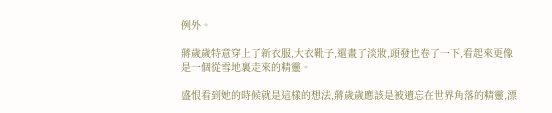例外。

蔣歲歲特意穿上了新衣服,大衣靴子,還畫了淡妝,頭發也卷了一下,看起來更像是一個從雪地裏走來的精靈。

盛恨看到她的時候就是這樣的想法,蔣歲歲應該是被遺忘在世界角落的精靈,漂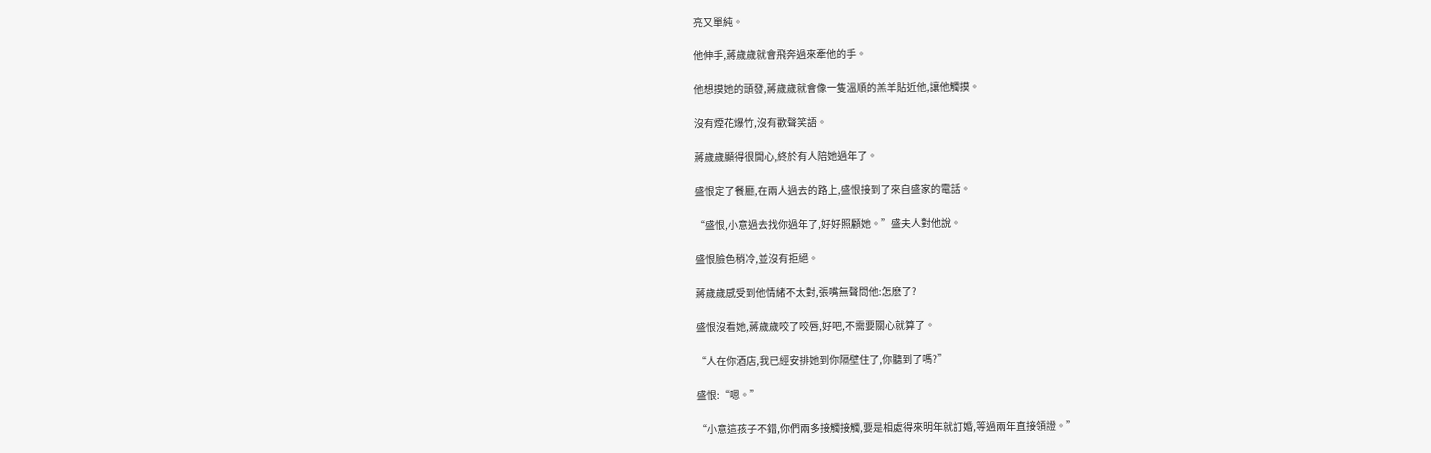亮又單純。

他伸手,蔣歲歲就會飛奔過來牽他的手。

他想摸她的頭發,蔣歲歲就會像一隻溫順的羔羊貼近他,讓他觸摸。

沒有煙花爆竹,沒有歡聲笑語。

蔣歲歲顯得很開心,終於有人陪她過年了。

盛恨定了餐廳,在兩人過去的路上,盛恨接到了來自盛家的電話。

“盛恨,小意過去找你過年了,好好照顧她。”盛夫人對他說。

盛恨臉色稍冷,並沒有拒絕。

蔣歲歲感受到他情緒不太對,張嘴無聲問他:怎麽了?

盛恨沒看她,蔣歲歲咬了咬唇,好吧,不需要關心就算了。

“人在你酒店,我已經安排她到你隔壁住了,你聽到了嗎?”

盛恨:“嗯。”

“小意這孩子不錯,你們兩多接觸接觸,要是相處得來明年就訂婚,等過兩年直接領證。”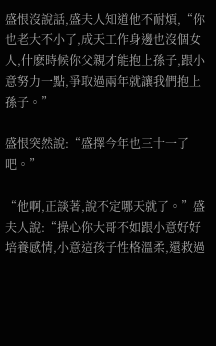盛恨沒說話,盛夫人知道他不耐煩,“你也老大不小了,成天工作身邊也沒個女人,什麽時候你父親才能抱上孫子,跟小意努力一點,爭取過兩年就讓我們抱上孫子。”

盛恨突然說:“盛擇今年也三十一了吧。”

“他啊,正談著,說不定哪天就了。”盛夫人說:“操心你大哥不如跟小意好好培養感情,小意這孩子性格溫柔,還救過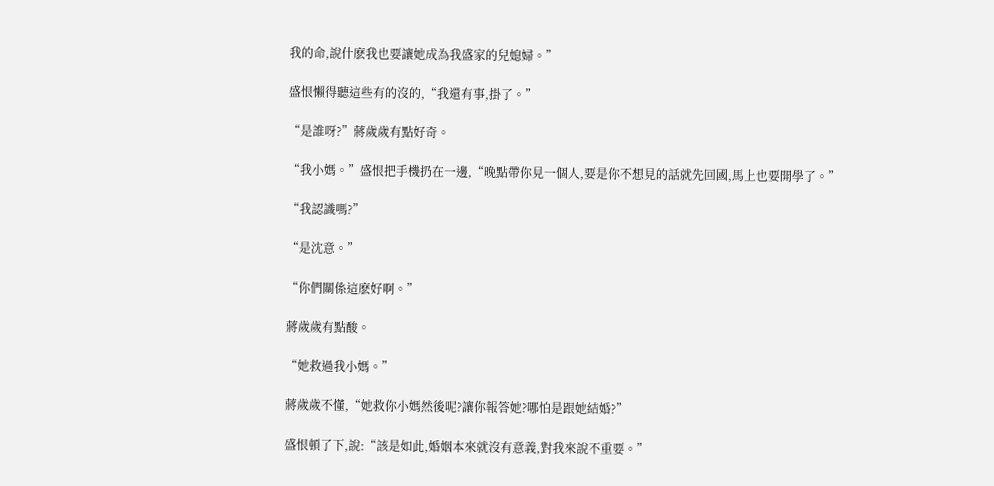我的命,說什麽我也要讓她成為我盛家的兒媳婦。”

盛恨懶得聽這些有的沒的,“我還有事,掛了。”

“是誰呀?”蔣歲歲有點好奇。

“我小媽。”盛恨把手機扔在一邊,“晚點帶你見一個人,要是你不想見的話就先回國,馬上也要開學了。”

“我認識嗎?”

“是沈意。”

“你們關係這麽好啊。”

蔣歲歲有點酸。

“她救過我小媽。”

蔣歲歲不懂,“她救你小媽然後呢?讓你報答她?哪怕是跟她結婚?”

盛恨頓了下,說:“該是如此,婚姻本來就沒有意義,對我來說不重要。”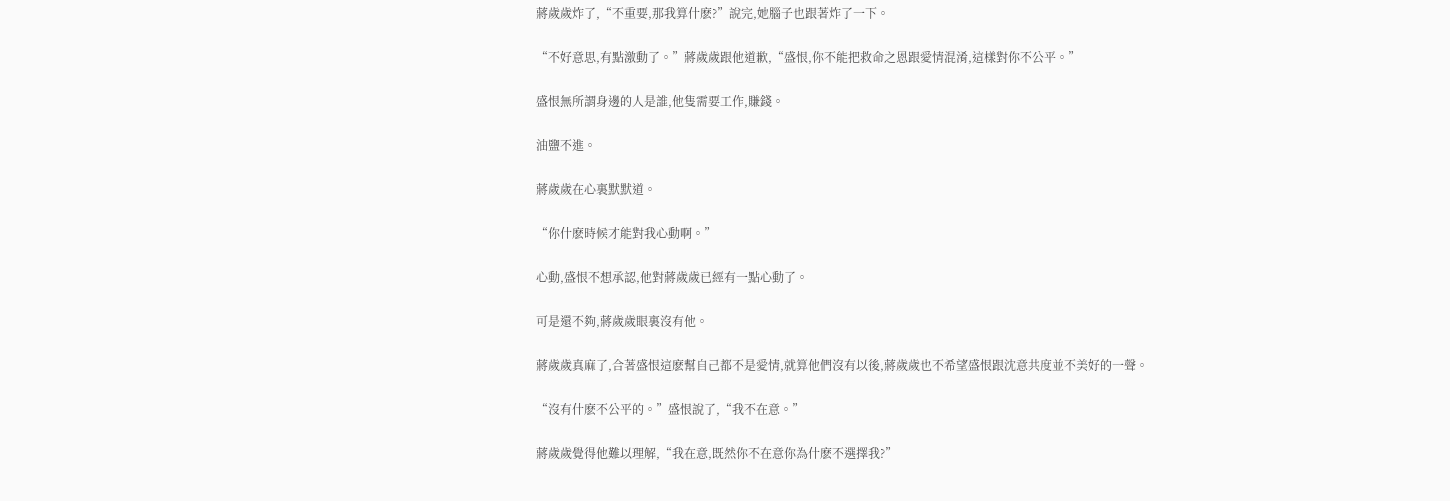蔣歲歲炸了,“不重要,那我算什麽?”說完,她腦子也跟著炸了一下。

“不好意思,有點激動了。”蔣歲歲跟他道歉,“盛恨,你不能把救命之恩跟愛情混淆,這樣對你不公平。”

盛恨無所謂身邊的人是誰,他隻需要工作,賺錢。

油鹽不進。

蔣歲歲在心裏默默道。

“你什麽時候才能對我心動啊。”

心動,盛恨不想承認,他對蔣歲歲已經有一點心動了。

可是還不夠,蔣歲歲眼裏沒有他。

蔣歲歲真麻了,合著盛恨這麽幫自己都不是愛情,就算他們沒有以後,蔣歲歲也不希望盛恨跟沈意共度並不美好的一聲。

“沒有什麽不公平的。”盛恨說了,“我不在意。”

蔣歲歲覺得他難以理解,“我在意,既然你不在意你為什麽不選擇我?”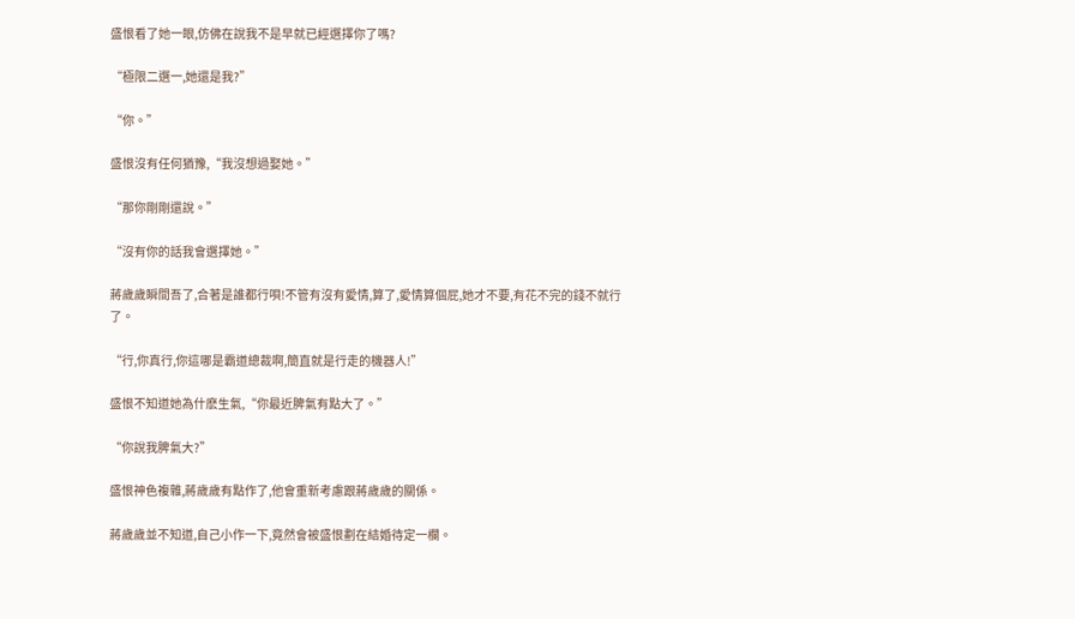盛恨看了她一眼,仿佛在說我不是早就已經選擇你了嗎?

“極限二選一,她還是我?”

“你。”

盛恨沒有任何猶豫,“我沒想過娶她。”

“那你剛剛還說。”

“沒有你的話我會選擇她。”

蔣歲歲瞬間吾了,合著是誰都行唄!不管有沒有愛情,算了,愛情算個屁,她才不要,有花不完的錢不就行了。

“行,你真行,你這哪是霸道總裁啊,簡直就是行走的機器人!”

盛恨不知道她為什麽生氣,“你最近脾氣有點大了。”

“你說我脾氣大?”

盛恨神色複雜,蔣歲歲有點作了,他會重新考慮跟蔣歲歲的關係。

蔣歲歲並不知道,自己小作一下,竟然會被盛恨劃在結婚待定一欄。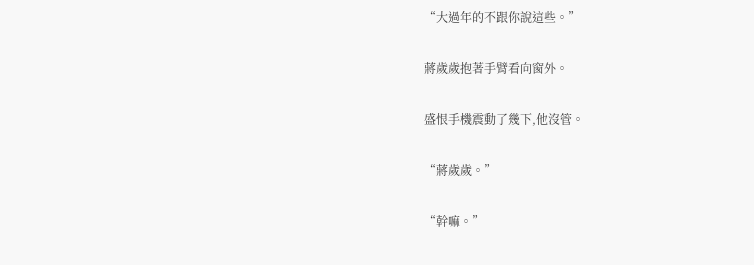“大過年的不跟你說這些。”

蔣歲歲抱著手臂看向窗外。

盛恨手機震動了幾下,他沒管。

“蔣歲歲。”

“幹嘛。”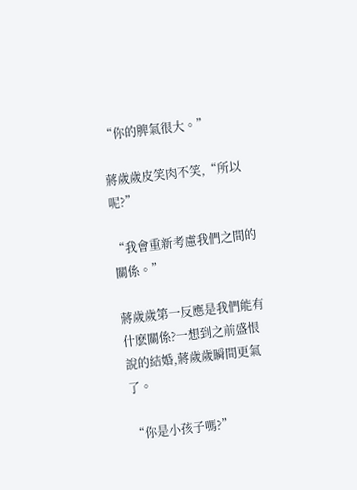“你的脾氣很大。”

蔣歲歲皮笑肉不笑,“所以呢?”

“我會重新考慮我們之間的關係。”

蔣歲歲第一反應是我們能有什麽關係?一想到之前盛恨說的結婚,蔣歲歲瞬間更氣了。

“你是小孩子嗎?”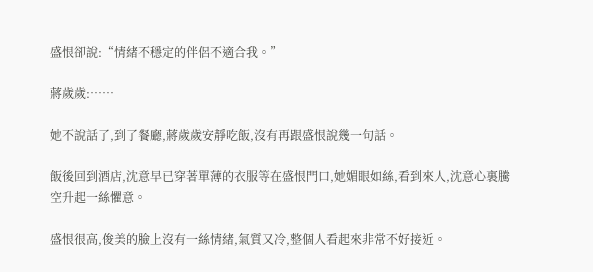盛恨卻說:“情緒不穩定的伴侶不適合我。”

蔣歲歲:……

她不說話了,到了餐廳,蔣歲歲安靜吃飯,沒有再跟盛恨說幾一句話。

飯後回到酒店,沈意早已穿著單薄的衣服等在盛恨門口,她媚眼如絲,看到來人,沈意心裏騰空升起一絲懼意。

盛恨很高,俊美的臉上沒有一絲情緒,氣質又冷,整個人看起來非常不好接近。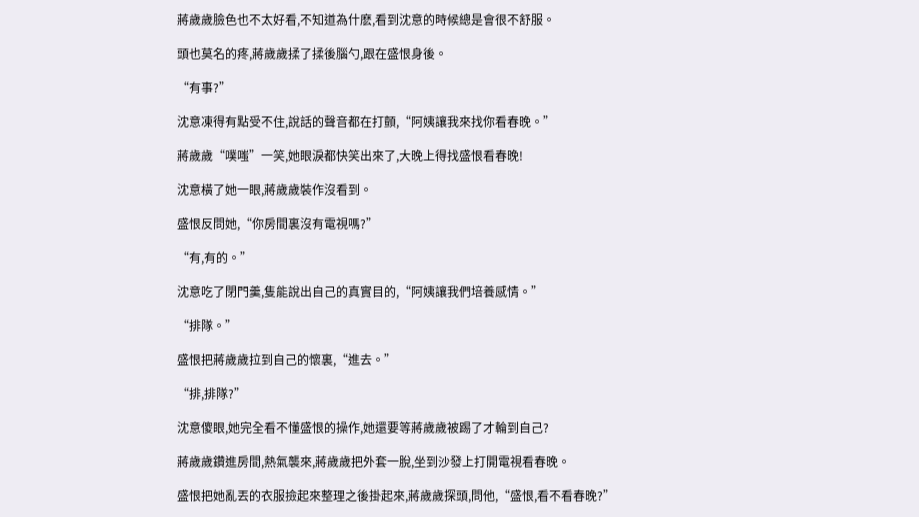蔣歲歲臉色也不太好看,不知道為什麽,看到沈意的時候總是會很不舒服。

頭也莫名的疼,蔣歲歲揉了揉後腦勺,跟在盛恨身後。

“有事?”

沈意凍得有點受不住,說話的聲音都在打顫,“阿姨讓我來找你看春晚。”

蔣歲歲“噗嗤”一笑,她眼淚都快笑出來了,大晚上得找盛恨看春晚!

沈意橫了她一眼,蔣歲歲裝作沒看到。

盛恨反問她,“你房間裏沒有電視嗎?”

“有,有的。”

沈意吃了閉門羹,隻能說出自己的真實目的,“阿姨讓我們培養感情。”

“排隊。”

盛恨把蔣歲歲拉到自己的懷裏,“進去。”

“排,排隊?”

沈意傻眼,她完全看不懂盛恨的操作,她還要等蔣歲歲被踢了才輪到自己?

蔣歲歲鑽進房間,熱氣襲來,蔣歲歲把外套一脫,坐到沙發上打開電視看春晚。

盛恨把她亂丟的衣服撿起來整理之後掛起來,蔣歲歲探頭,問他,“盛恨,看不看春晚?”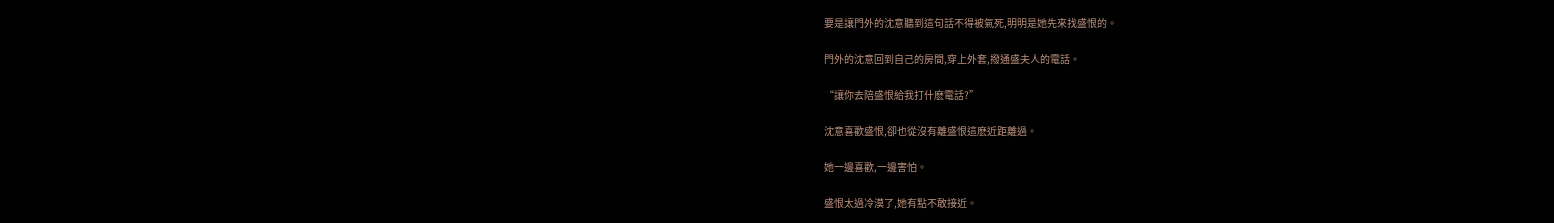要是讓門外的沈意聽到這句話不得被氣死,明明是她先來找盛恨的。

門外的沈意回到自己的房間,穿上外套,撥通盛夫人的電話。

“讓你去陪盛恨給我打什麽電話?”

沈意喜歡盛恨,卻也從沒有離盛恨這麽近距離過。

她一邊喜歡,一邊害怕。

盛恨太過冷漠了,她有點不敢接近。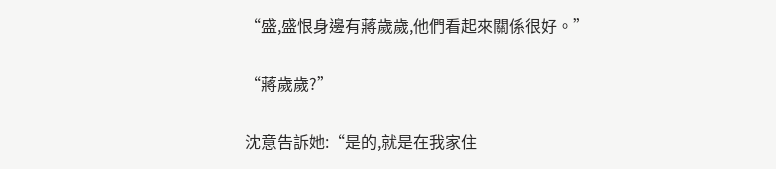“盛,盛恨身邊有蔣歲歲,他們看起來關係很好。”

“蔣歲歲?”

沈意告訴她:“是的,就是在我家住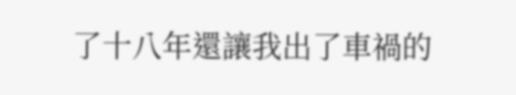了十八年還讓我出了車禍的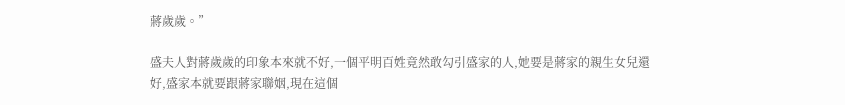蔣歲歲。”

盛夫人對蔣歲歲的印象本來就不好,一個平明百姓竟然敢勾引盛家的人,她要是蔣家的親生女兒還好,盛家本就要跟蔣家聯姻,現在這個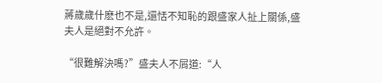蔣歲歲什麽也不是,還恬不知恥的跟盛家人扯上關係,盛夫人是絕對不允許。

“很難解決嗎?”盛夫人不屑道:“人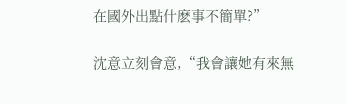在國外出點什麽事不簡單?”

沈意立刻會意,“我會讓她有來無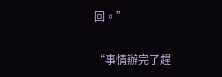回。”

“事情辦完了趕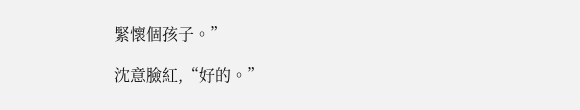緊懷個孩子。”

沈意臉紅,“好的。”